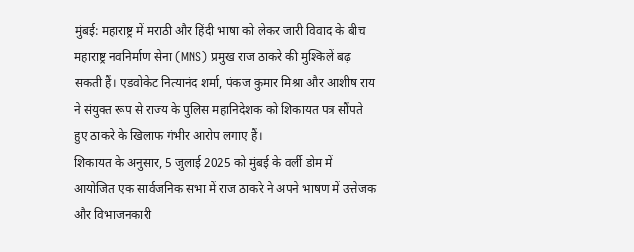मुंबई: महाराष्ट्र में मराठी और हिंदी भाषा को लेकर जारी विवाद के बीच महाराष्ट्र नवनिर्माण सेना (MNS) प्रमुख राज ठाकरे की मुश्किलें बढ़ सकती हैं। एडवोकेट नित्यानंद शर्मा, पंकज कुमार मिश्रा और आशीष राय ने संयुक्त रूप से राज्य के पुलिस महानिदेशक को शिकायत पत्र सौंपते हुए ठाकरे के खिलाफ गंभीर आरोप लगाए हैं।
शिकायत के अनुसार, 5 जुलाई 2025 को मुंबई के वर्ली डोम में आयोजित एक सार्वजनिक सभा में राज ठाकरे ने अपने भाषण में उत्तेजक और विभाजनकारी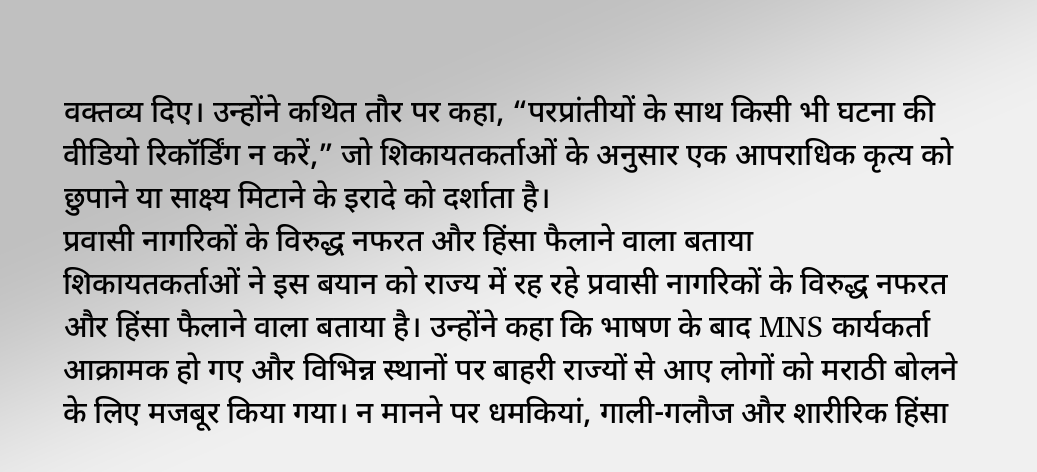वक्तव्य दिए। उन्होंने कथित तौर पर कहा, “परप्रांतीयों के साथ किसी भी घटना की वीडियो रिकॉर्डिंग न करें,” जो शिकायतकर्ताओं के अनुसार एक आपराधिक कृत्य को छुपाने या साक्ष्य मिटाने के इरादे को दर्शाता है।
प्रवासी नागरिकों के विरुद्ध नफरत और हिंसा फैलाने वाला बताया
शिकायतकर्ताओं ने इस बयान को राज्य में रह रहे प्रवासी नागरिकों के विरुद्ध नफरत और हिंसा फैलाने वाला बताया है। उन्होंने कहा कि भाषण के बाद MNS कार्यकर्ता आक्रामक हो गए और विभिन्न स्थानों पर बाहरी राज्यों से आए लोगों को मराठी बोलने के लिए मजबूर किया गया। न मानने पर धमकियां, गाली-गलौज और शारीरिक हिंसा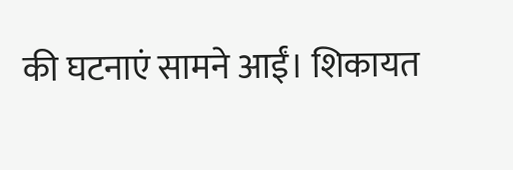की घटनाएं सामने आईं। शिकायत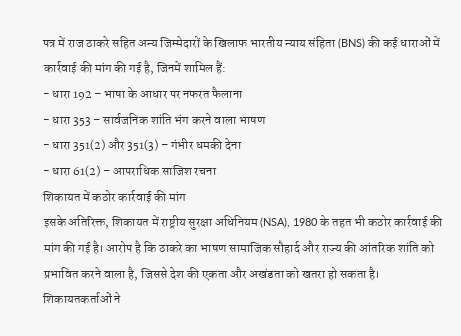पत्र में राज ठाकरे सहित अन्य जिम्मेदारों के खिलाफ भारतीय न्याय संहिता (BNS) की कई धाराओं में कार्रवाई की मांग की गई है, जिनमें शामिल हैं:
- धारा 192 – भाषा के आधार पर नफरत फैलाना
- धारा 353 – सार्वजनिक शांति भंग करने वाला भाषण
- धारा 351(2) और 351(3) – गंभीर धमकी देना
- धारा 61(2) – आपराधिक साजिश रचना
शिकायत में कठोर कार्रवाई की मांग
इसके अतिरिक्त, शिकायत में राष्ट्रीय सुरक्षा अधिनियम (NSA), 1980 के तहत भी कठोर कार्रवाई की मांग की गई है। आरोप है कि ठाकरे का भाषण सामाजिक सौहार्द और राज्य की आंतरिक शांति को प्रभावित करने वाला है, जिससे देश की एकता और अखंडता को खतरा हो सकता है। शिकायतकर्ताओं ने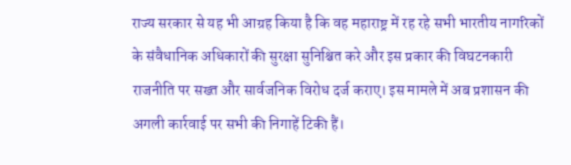राज्य सरकार से यह भी आग्रह किया है कि वह महाराष्ट्र में रह रहे सभी भारतीय नागरिकों के संवैधानिक अधिकारों की सुरक्षा सुनिश्चित करे और इस प्रकार की विघटनकारी राजनीति पर सख्त और सार्वजनिक विरोध दर्ज कराए। इस मामले में अब प्रशासन की अगली कार्रवाई पर सभी की निगाहें टिकी हैं।